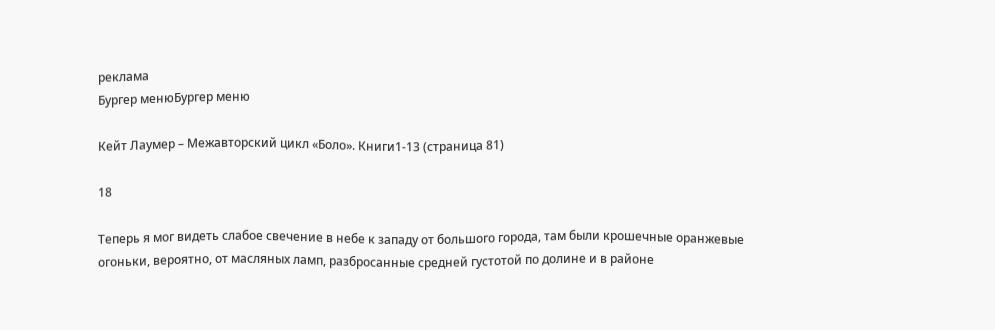реклама
Бургер менюБургер меню

Кейт Лаумер – Межавторский цикл «Боло». Книги1-13 (страница 81)

18

Теперь я мог видеть слабое свечение в небе к западу от большого города, там были крошечные оранжевые огоньки, вероятно, от масляных ламп, разбросанные средней густотой по долине и в районе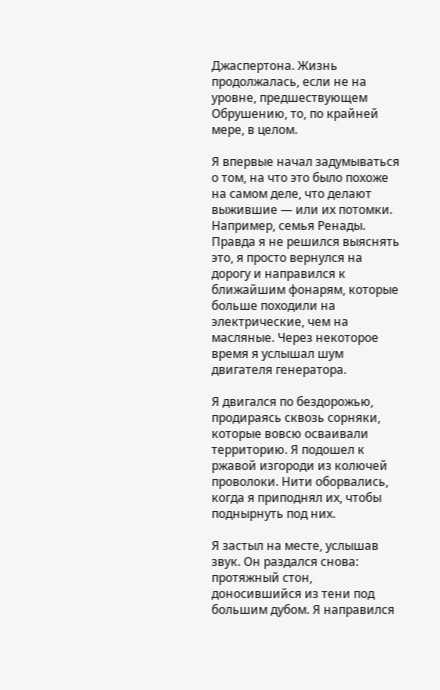Джаспертона. Жизнь продолжалась, если не на уровне, предшествующем Обрушению, то, по крайней мере, в целом.

Я впервые начал задумываться о том, на что это было похоже на самом деле, что делают выжившие — или их потомки. Например, семья Ренады. Правда я не решился выяснять это, я просто вернулся на дорогу и направился к ближайшим фонарям, которые больше походили на электрические, чем на масляные. Через некоторое время я услышал шум двигателя генератора.

Я двигался по бездорожью, продираясь сквозь сорняки, которые вовсю осваивали территорию. Я подошел к ржавой изгороди из колючей проволоки. Нити оборвались, когда я приподнял их, чтобы поднырнуть под них.

Я застыл на месте, услышав звук. Он раздался снова: протяжный стон, доносившийся из тени под большим дубом. Я направился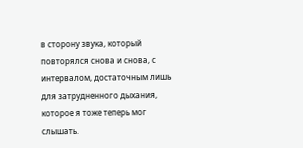в сторону звука, который повторялся снова и снова, с интервалом, достаточным лишь для затрудненного дыхания, которое я тоже теперь мог слышать.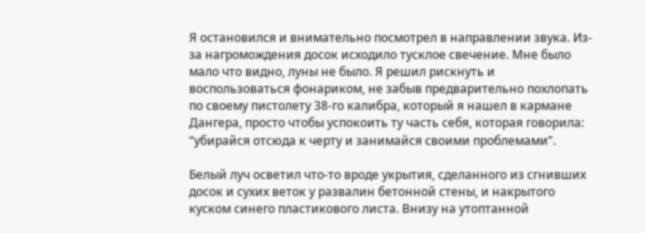Я остановился и внимательно посмотрел в направлении звука. Из-за нагромождения досок исходило тусклое свечение. Мне было мало что видно, луны не было. Я решил рискнуть и воспользоваться фонариком, не забыв предварительно похлопать по своему пистолету 38-го калибра, который я нашел в кармане Дангера, просто чтобы успокоить ту часть себя, которая говорила: “убирайся отсюда к черту и занимайся своими проблемами”.

Белый луч осветил что-то вроде укрытия, сделанного из сгнивших досок и сухих веток у развалин бетонной стены, и накрытого куском синего пластикового листа. Внизу на утоптанной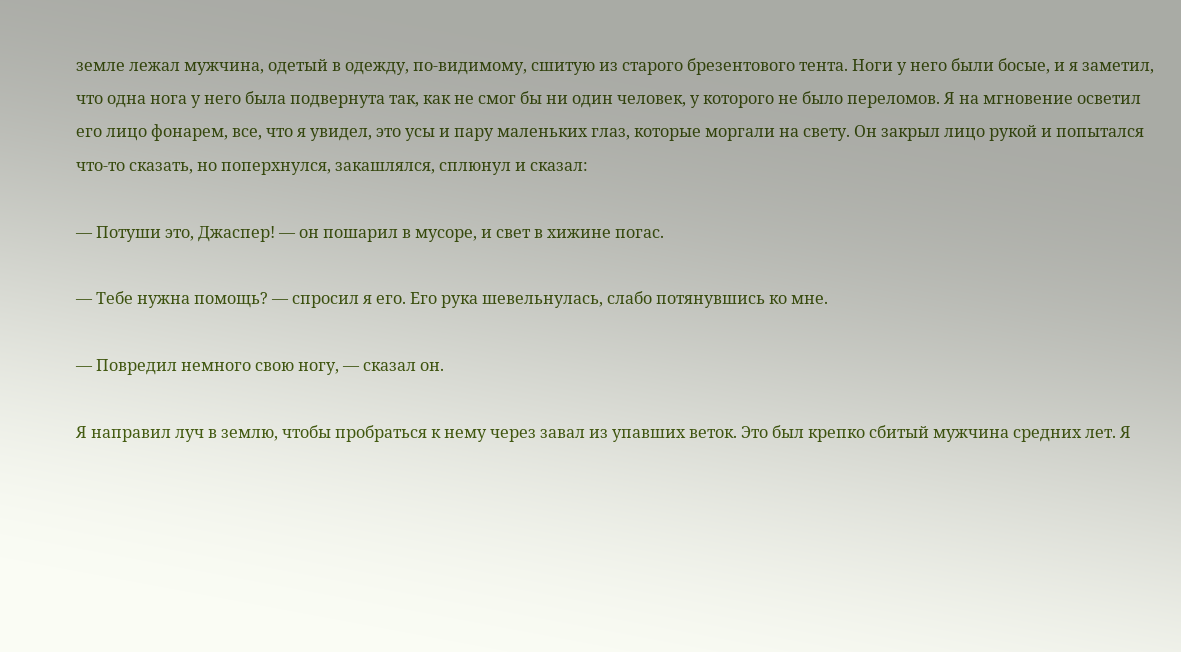земле лежал мужчина, одетый в одежду, по-видимому, сшитую из старого брезентового тента. Ноги у него были босые, и я заметил, что одна нога у него была подвернута так, как не смог бы ни один человек, у которого не было переломов. Я на мгновение осветил его лицо фонарем, все, что я увидел, это усы и пару маленьких глаз, которые моргали на свету. Он закрыл лицо рукой и попытался что-то сказать, но поперхнулся, закашлялся, сплюнул и сказал:

— Потуши это, Джаспер! — он пошарил в мусоре, и свет в хижине погас.

— Тебе нужна помощь? — спросил я его. Его рука шевельнулась, слабо потянувшись ко мне.

— Повредил немного свою ногу, — сказал он.

Я направил луч в землю, чтобы пробраться к нему через завал из упавших веток. Это был крепко сбитый мужчина средних лет. Я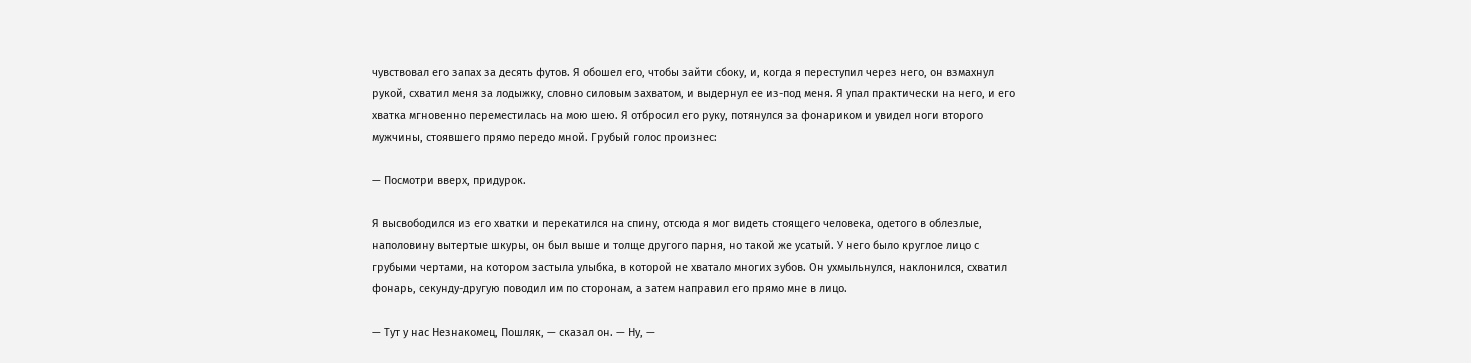чувствовал его запах за десять футов. Я обошел его, чтобы зайти сбоку, и, когда я переступил через него, он взмахнул рукой, схватил меня за лодыжку, словно силовым захватом, и выдернул ее из-под меня. Я упал практически на него, и его хватка мгновенно переместилась на мою шею. Я отбросил его руку, потянулся за фонариком и увидел ноги второго мужчины, стоявшего прямо передо мной. Грубый голос произнес:

— Посмотри вверх, придурок.

Я высвободился из его хватки и перекатился на спину, отсюда я мог видеть стоящего человека, одетого в облезлые, наполовину вытертые шкуры, он был выше и толще другого парня, но такой же усатый. У него было круглое лицо с грубыми чертами, на котором застыла улыбка, в которой не хватало многих зубов. Он ухмыльнулся, наклонился, схватил фонарь, секунду-другую поводил им по сторонам, а затем направил его прямо мне в лицо.

— Тут у нас Незнакомец, Пошляк, — сказал он. — Ну, —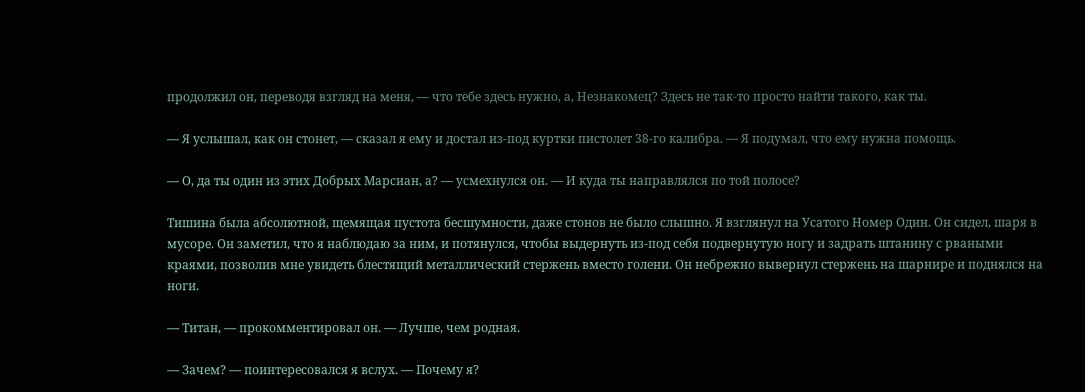продолжил он, переводя взгляд на меня, — что тебе здесь нужно, а, Незнакомец? Здесь не так-то просто найти такого, как ты.

— Я услышал, как он стонет, — сказал я ему и достал из-под куртки пистолет 38-го калибра. — Я подумал, что ему нужна помощь.

— О, да ты один из этих Добрых Марсиан, а? — усмехнулся он. — И куда ты направлялся по той полосе?

Тишина была абсолютной, щемящая пустота бесшумности, даже стонов не было слышно. Я взглянул на Усатого Номер Один. Он сидел, шаря в мусоре. Он заметил, что я наблюдаю за ним, и потянулся, чтобы выдернуть из-под себя подвернутую ногу и задрать штанину с рваными краями, позволив мне увидеть блестящий металлический стержень вместо голени. Он небрежно вывернул стержень на шарнире и поднялся на ноги.

— Титан, — прокомментировал он. — Лучше, чем родная.

— Зачем? — поинтересовался я вслух. — Почему я?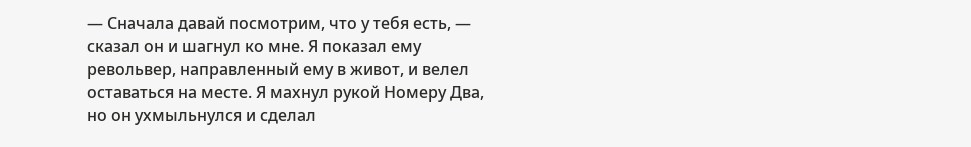— Сначала давай посмотрим, что у тебя есть, — сказал он и шагнул ко мне. Я показал ему револьвер, направленный ему в живот, и велел оставаться на месте. Я махнул рукой Номеру Два, но он ухмыльнулся и сделал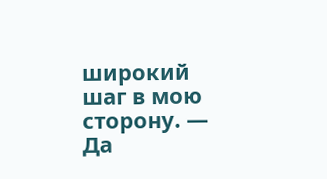широкий шаг в мою сторону. — Да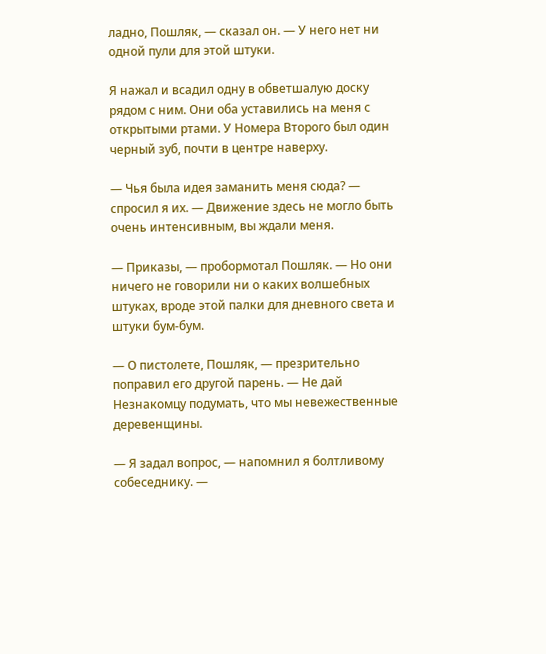ладно, Пошляк, — сказал он. — У него нет ни одной пули для этой штуки.

Я нажал и всадил одну в обветшалую доску рядом с ним. Они оба уставились на меня с открытыми ртами. У Номера Второго был один черный зуб, почти в центре наверху.

— Чья была идея заманить меня сюда? — спросил я их. — Движение здесь не могло быть очень интенсивным, вы ждали меня.

— Приказы, — пробормотал Пошляк. — Но они ничего не говорили ни о каких волшебных штуках, вроде этой палки для дневного света и штуки бум-бум.

— О пистолете, Пошляк, — презрительно поправил его другой парень. — Не дай Незнакомцу подумать, что мы невежественные деревенщины.

— Я задал вопрос, — напомнил я болтливому собеседнику. —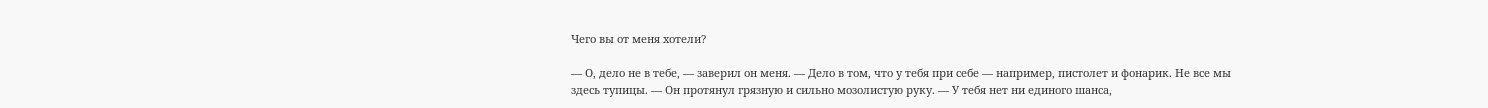Чего вы от меня хотели?

— О, дело не в тебе, — заверил он меня. — Дело в том, что у тебя при себе — например, пистолет и фонарик. Не все мы здесь тупицы. — Он протянул грязную и сильно мозолистую руку. — У тебя нет ни единого шанса,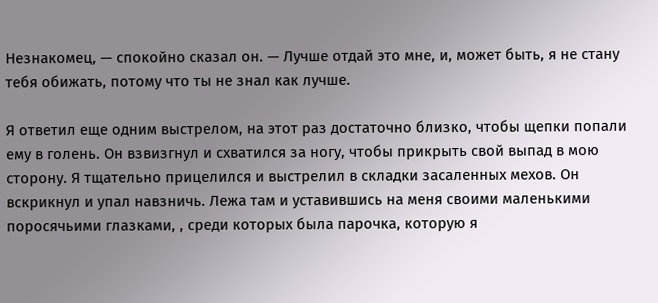Незнакомец, — спокойно сказал он. — Лучше отдай это мне, и, может быть, я не стану тебя обижать, потому что ты не знал как лучше.

Я ответил еще одним выстрелом, на этот раз достаточно близко, чтобы щепки попали ему в голень. Он взвизгнул и схватился за ногу, чтобы прикрыть свой выпад в мою сторону. Я тщательно прицелился и выстрелил в складки засаленных мехов. Он вскрикнул и упал навзничь. Лежа там и уставившись на меня своими маленькими поросячьими глазками, , среди которых была парочка, которую я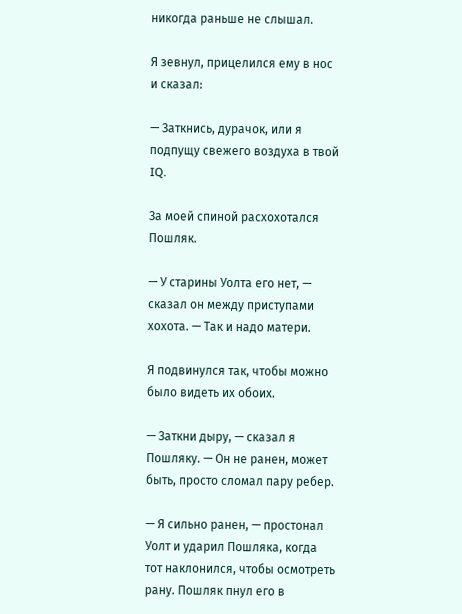никогда раньше не слышал.

Я зевнул, прицелился ему в нос и сказал:

— Заткнись, дурачок, или я подпущу свежего воздуха в твой IQ.

За моей спиной расхохотался Пошляк.

— У старины Уолта его нет, — сказал он между приступами хохота. — Так и надо матери.

Я подвинулся так, чтобы можно было видеть их обоих.

— Заткни дыру, — сказал я Пошляку. — Он не ранен, может быть, просто сломал пару ребер.

— Я сильно ранен, — простонал Уолт и ударил Пошляка, когда тот наклонился, чтобы осмотреть рану. Пошляк пнул его в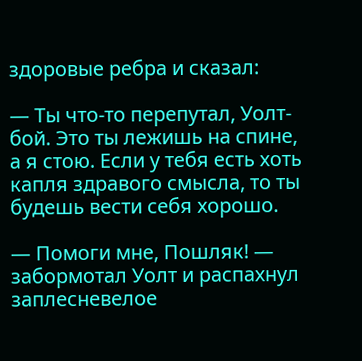здоровые ребра и сказал:

— Ты что-то перепутал, Уолт-бой. Это ты лежишь на спине, а я стою. Если у тебя есть хоть капля здравого смысла, то ты будешь вести себя хорошо.

— Помоги мне, Пошляк! — забормотал Уолт и распахнул заплесневелое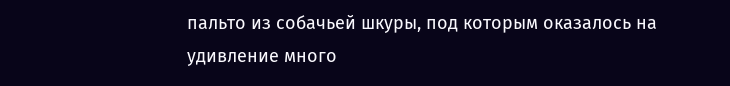пальто из собачьей шкуры, под которым оказалось на удивление много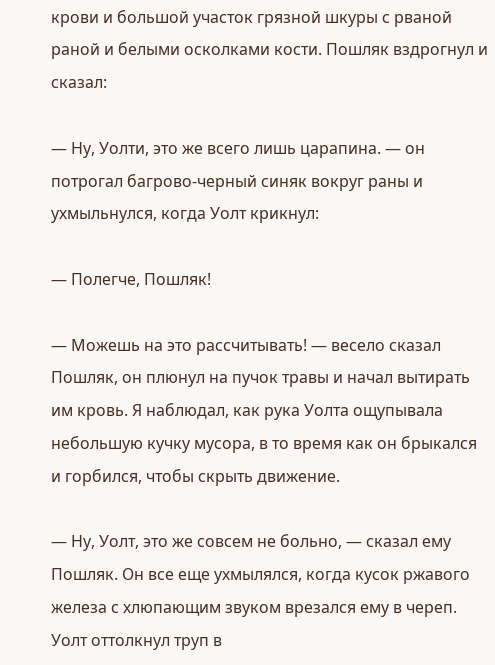крови и большой участок грязной шкуры с рваной раной и белыми осколками кости. Пошляк вздрогнул и сказал:

— Ну, Уолти, это же всего лишь царапина. — он потрогал багрово-черный синяк вокруг раны и ухмыльнулся, когда Уолт крикнул:

— Полегче, Пошляк!

— Можешь на это рассчитывать! — весело сказал Пошляк, он плюнул на пучок травы и начал вытирать им кровь. Я наблюдал, как рука Уолта ощупывала небольшую кучку мусора, в то время как он брыкался и горбился, чтобы скрыть движение.

— Ну, Уолт, это же совсем не больно, — сказал ему Пошляк. Он все еще ухмылялся, когда кусок ржавого железа с хлюпающим звуком врезался ему в череп. Уолт оттолкнул труп в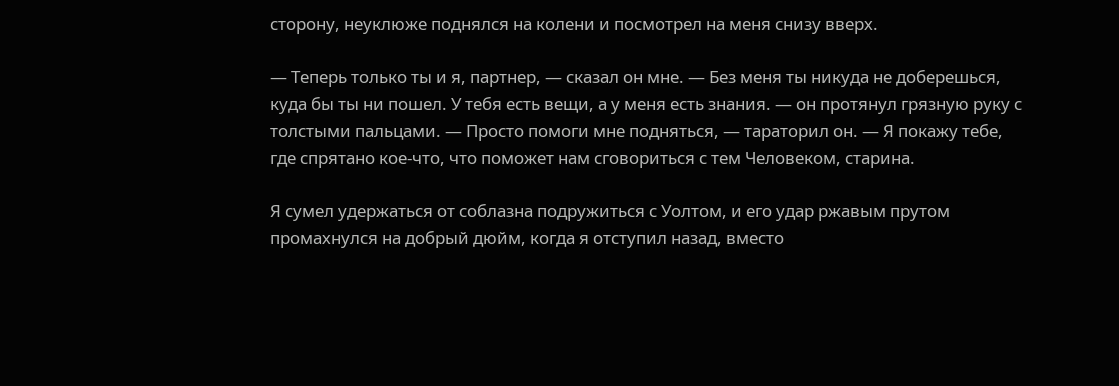сторону, неуклюже поднялся на колени и посмотрел на меня снизу вверх.

— Теперь только ты и я, партнер, — сказал он мне. — Без меня ты никуда не доберешься, куда бы ты ни пошел. У тебя есть вещи, а у меня есть знания. — он протянул грязную руку с толстыми пальцами. — Просто помоги мне подняться, — тараторил он. — Я покажу тебе, где спрятано кое-что, что поможет нам сговориться с тем Человеком, старина.

Я сумел удержаться от соблазна подружиться с Уолтом, и его удар ржавым прутом промахнулся на добрый дюйм, когда я отступил назад, вместо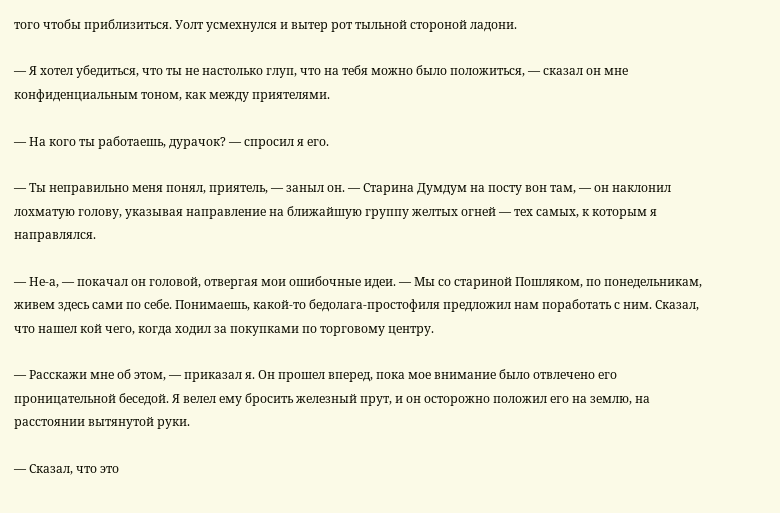того чтобы приблизиться. Уолт усмехнулся и вытер рот тыльной стороной ладони.

— Я хотел убедиться, что ты не настолько глуп, что на тебя можно было положиться, — сказал он мне конфиденциальным тоном, как между приятелями.

— На кого ты работаешь, дурачок? — спросил я его.

— Ты неправильно меня понял, приятель, — заныл он. — Старина Думдум на посту вон там, — он наклонил лохматую голову, указывая направление на ближайшую группу желтых огней — тех самых, к которым я направлялся.

— Не-а, — покачал он головой, отвергая мои ошибочные идеи. — Мы со стариной Пошляком, по понедельникам, живем здесь сами по себе. Понимаешь, какой-то бедолага-простофиля предложил нам поработать с ним. Сказал, что нашел кой чего, когда ходил за покупками по торговому центру.

— Расскажи мне об этом, — приказал я. Он прошел вперед, пока мое внимание было отвлечено его проницательной беседой. Я велел ему бросить железный прут, и он осторожно положил его на землю, на расстоянии вытянутой руки.

— Сказал, что это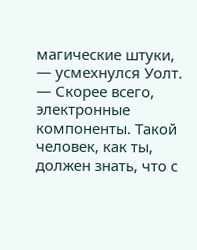магические штуки, — усмехнулся Уолт. — Скорее всего, электронные компоненты. Такой человек, как ты, должен знать, что с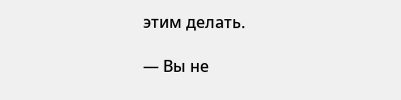этим делать.

— Вы не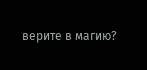верите в магию?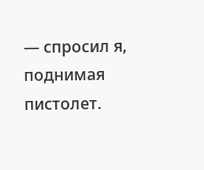— спросил я, поднимая пистолет.